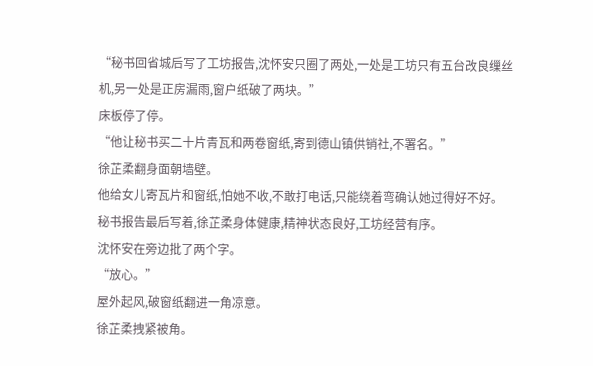“秘书回省城后写了工坊报告,沈怀安只圈了两处,一处是工坊只有五台改良缫丝机,另一处是正房漏雨,窗户纸破了两块。”
床板停了停。
“他让秘书买二十片青瓦和两卷窗纸,寄到德山镇供销社,不署名。”
徐芷柔翻身面朝墙壁。
他给女儿寄瓦片和窗纸,怕她不收,不敢打电话,只能绕着弯确认她过得好不好。
秘书报告最后写着,徐芷柔身体健康,精神状态良好,工坊经营有序。
沈怀安在旁边批了两个字。
“放心。”
屋外起风,破窗纸翻进一角凉意。
徐芷柔拽紧被角。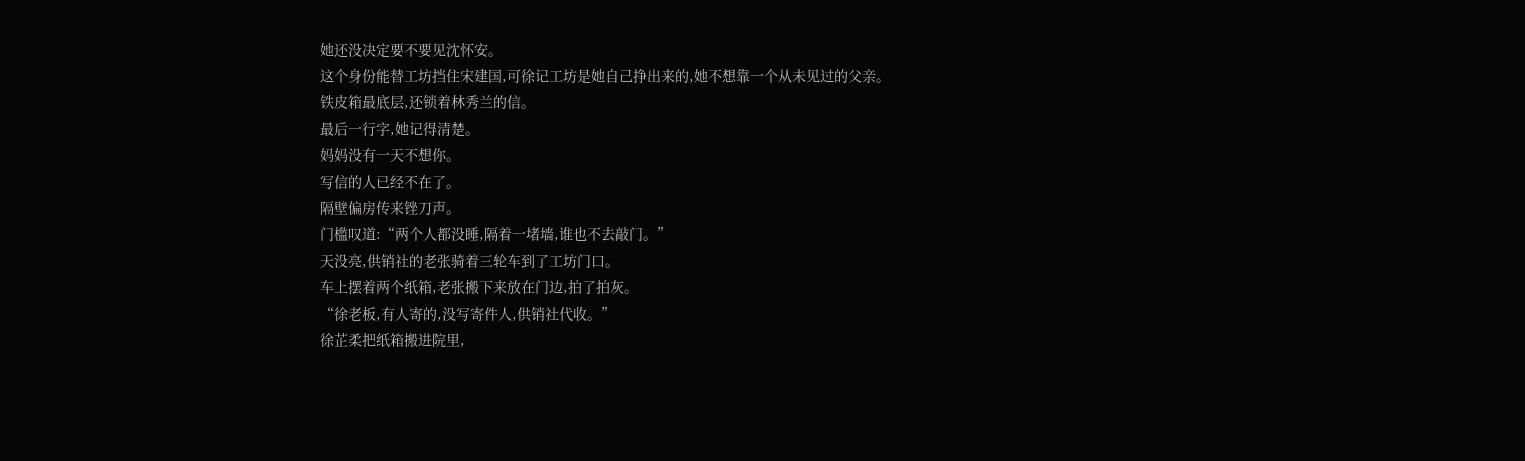她还没决定要不要见沈怀安。
这个身份能替工坊挡住宋建国,可徐记工坊是她自己挣出来的,她不想靠一个从未见过的父亲。
铁皮箱最底层,还锁着林秀兰的信。
最后一行字,她记得清楚。
妈妈没有一天不想你。
写信的人已经不在了。
隔壁偏房传来锉刀声。
门槛叹道:“两个人都没睡,隔着一堵墙,谁也不去敲门。”
天没亮,供销社的老张骑着三轮车到了工坊门口。
车上摆着两个纸箱,老张搬下来放在门边,拍了拍灰。
“徐老板,有人寄的,没写寄件人,供销社代收。”
徐芷柔把纸箱搬进院里,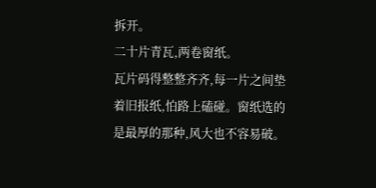拆开。
二十片青瓦,两卷窗纸。
瓦片码得整整齐齐,每一片之间垫着旧报纸,怕路上磕碰。窗纸选的是最厚的那种,风大也不容易破。